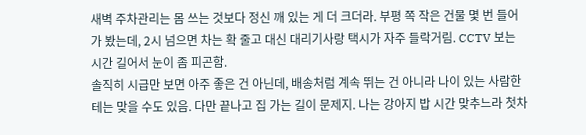새벽 주차관리는 몸 쓰는 것보다 정신 깨 있는 게 더 크더라. 부평 쪽 작은 건물 몇 번 들어가 봤는데, 2시 넘으면 차는 확 줄고 대신 대리기사랑 택시가 자주 들락거림. CCTV 보는 시간 길어서 눈이 좀 피곤함.
솔직히 시급만 보면 아주 좋은 건 아닌데, 배송처럼 계속 뛰는 건 아니라 나이 있는 사람한테는 맞을 수도 있음. 다만 끝나고 집 가는 길이 문제지. 나는 강아지 밥 시간 맞추느라 첫차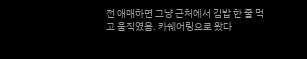전 애매하면 그냥 근처에서 김밥 한 줄 먹고 움직였음. 카쉐어링으로 왔다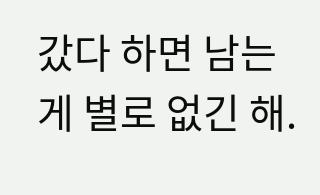갔다 하면 남는 게 별로 없긴 해.